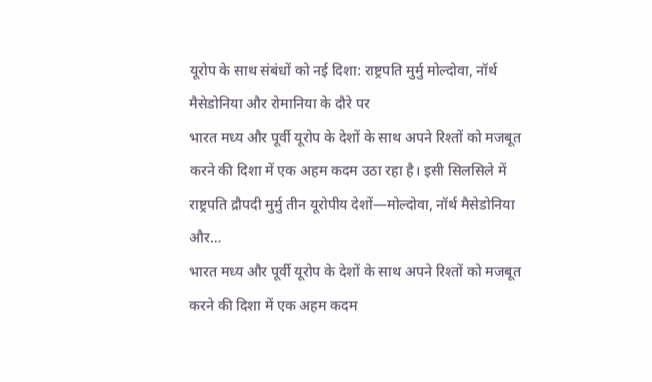यूरोप के साथ संबंधों को नई दिशा: राष्ट्रपति मुर्मु मोल्दोवा, नॉर्थ मैसेडोनिया और रोमानिया के दौरे पर
भारत मध्य और पूर्वी यूरोप के देशों के साथ अपने रिश्तों को मजबूत करने की दिशा में एक अहम कदम उठा रहा है। इसी सिलसिले में राष्ट्रपति द्रौपदी मुर्मु तीन यूरोपीय देशों—मोल्दोवा, नॉर्थ मैसेडोनिया और…
भारत मध्य और पूर्वी यूरोप के देशों के साथ अपने रिश्तों को मजबूत करने की दिशा में एक अहम कदम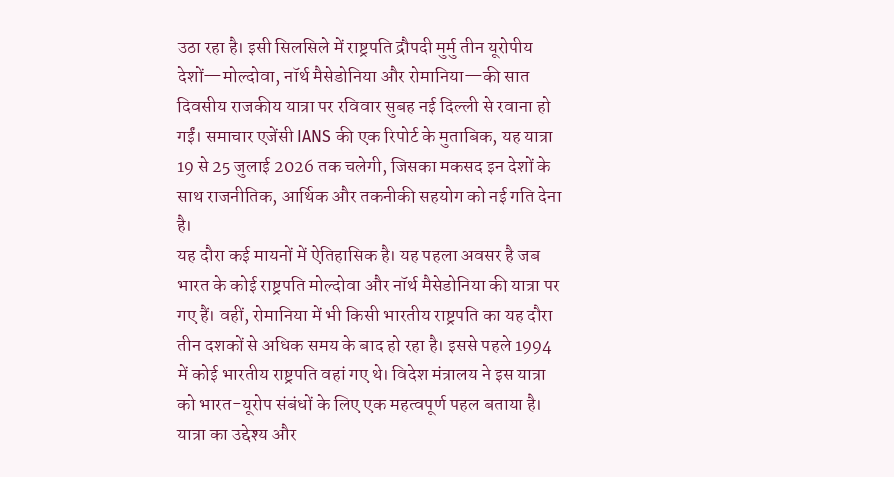उठा रहा है। इसी सिलसिले में राष्ट्रपति द्रौपदी मुर्मु तीन यूरोपीय देशों—मोल्दोवा, नॉर्थ मैसेडोनिया और रोमानिया—की सात दिवसीय राजकीय यात्रा पर रविवार सुबह नई दिल्ली से रवाना हो गईं। समाचार एजेंसी IANS की एक रिपोर्ट के मुताबिक, यह यात्रा 19 से 25 जुलाई 2026 तक चलेगी, जिसका मकसद इन देशों के साथ राजनीतिक, आर्थिक और तकनीकी सहयोग को नई गति देना है।
यह दौरा कई मायनों में ऐतिहासिक है। यह पहला अवसर है जब भारत के कोई राष्ट्रपति मोल्दोवा और नॉर्थ मैसेडोनिया की यात्रा पर गए हैं। वहीं, रोमानिया में भी किसी भारतीय राष्ट्रपति का यह दौरा तीन दशकों से अधिक समय के बाद हो रहा है। इससे पहले 1994 में कोई भारतीय राष्ट्रपति वहां गए थे। विदेश मंत्रालय ने इस यात्रा को भारत-यूरोप संबंधों के लिए एक महत्वपूर्ण पहल बताया है।
यात्रा का उद्देश्य और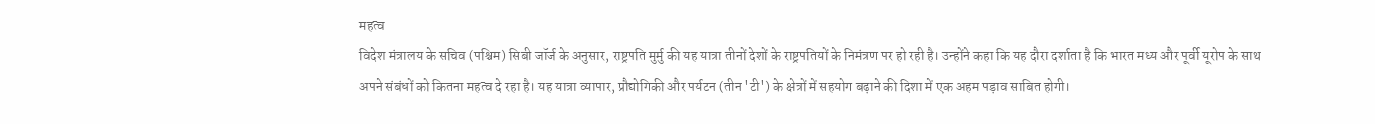महत्व
विदेश मंत्रालय के सचिव (पश्चिम) सिबी जॉर्ज के अनुसार, राष्ट्रपति मुर्मु की यह यात्रा तीनों देशों के राष्ट्रपतियों के निमंत्रण पर हो रही है। उन्होंने कहा कि यह दौरा दर्शाता है कि भारत मध्य और पूर्वी यूरोप के साथ अपने संबंधों को कितना महत्व दे रहा है। यह यात्रा व्यापार, प्रौद्योगिकी और पर्यटन (तीन 'टी') के क्षेत्रों में सहयोग बढ़ाने की दिशा में एक अहम पड़ाव साबित होगी।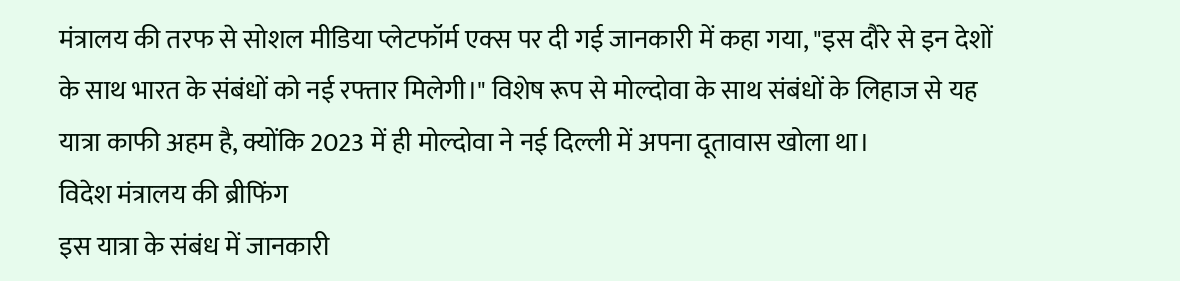मंत्रालय की तरफ से सोशल मीडिया प्लेटफॉर्म एक्स पर दी गई जानकारी में कहा गया, "इस दौरे से इन देशों के साथ भारत के संबंधों को नई रफ्तार मिलेगी।" विशेष रूप से मोल्दोवा के साथ संबंधों के लिहाज से यह यात्रा काफी अहम है, क्योंकि 2023 में ही मोल्दोवा ने नई दिल्ली में अपना दूतावास खोला था।
विदेश मंत्रालय की ब्रीफिंग
इस यात्रा के संबंध में जानकारी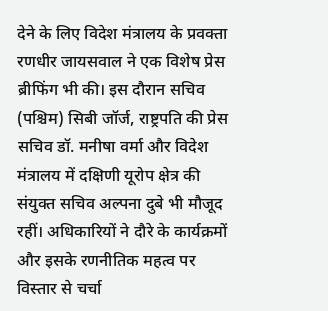देने के लिए विदेश मंत्रालय के प्रवक्ता रणधीर जायसवाल ने एक विशेष प्रेस ब्रीफिंग भी की। इस दौरान सचिव (पश्चिम) सिबी जॉर्ज, राष्ट्रपति की प्रेस सचिव डॉ. मनीषा वर्मा और विदेश मंत्रालय में दक्षिणी यूरोप क्षेत्र की संयुक्त सचिव अल्पना दुबे भी मौजूद रहीं। अधिकारियों ने दौरे के कार्यक्रमों और इसके रणनीतिक महत्व पर विस्तार से चर्चा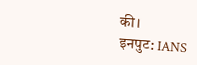की।
इनपुट: IANS